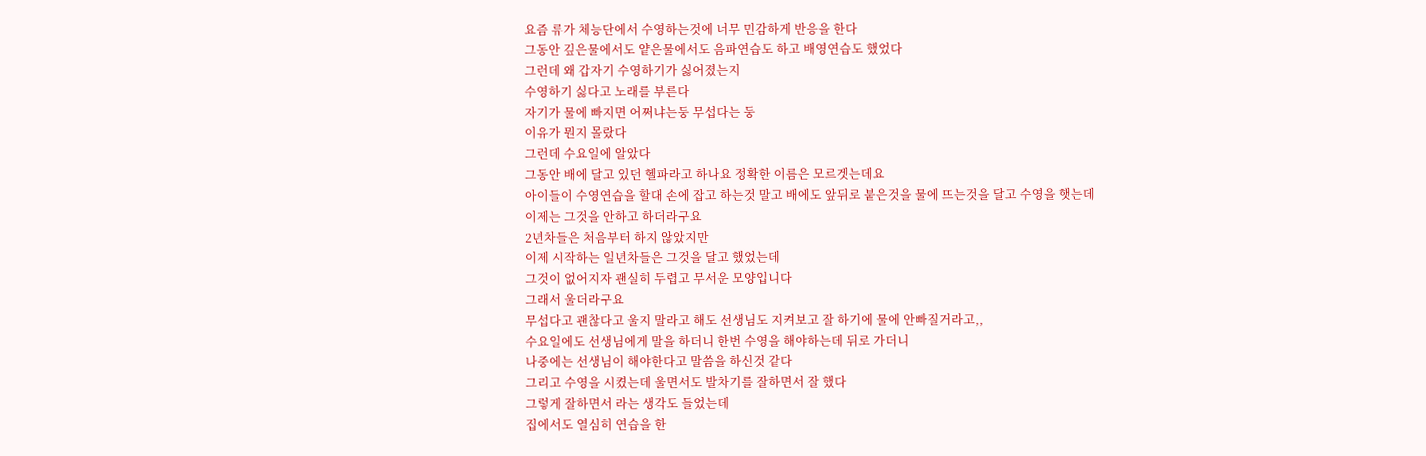요즘 류가 체능단에서 수영하는것에 너무 민감하게 반응을 한다
그동안 깊은물에서도 얕은물에서도 음파연습도 하고 배영연습도 했었다
그런데 왜 갑자기 수영하기가 싫어졌는지
수영하기 싫다고 노래를 부른다
자기가 물에 빠지면 어쩌냐는둥 무섭다는 둥
이유가 뭔지 몰랐다
그런데 수요일에 알았다
그동안 배에 달고 있던 헬파라고 하나요 정확한 이름은 모르겟는데요
아이들이 수영연습을 할대 손에 잡고 하는것 말고 배에도 앞뒤로 붙은것을 물에 뜨는것을 달고 수영을 햇는데
이제는 그것을 안하고 하더라구요
2년차들은 처음부터 하지 않았지만
이제 시작하는 일년차들은 그것을 달고 했었는데
그것이 없어지자 괜실히 두렵고 무서운 모양입니다
그래서 울더라구요
무섭다고 괜찮다고 울지 말라고 해도 선생님도 지켜보고 잘 하기에 물에 안빠질거라고,,
수요일에도 선생님에게 말을 하더니 한번 수영을 해야하는데 뒤로 가더니
나중에는 선생님이 해야한다고 말씀을 하신것 같다
그리고 수영을 시켰는데 울면서도 발차기를 잘하면서 잘 했다
그렇게 잘하면서 라는 생각도 들었는데
집에서도 열심히 연습을 한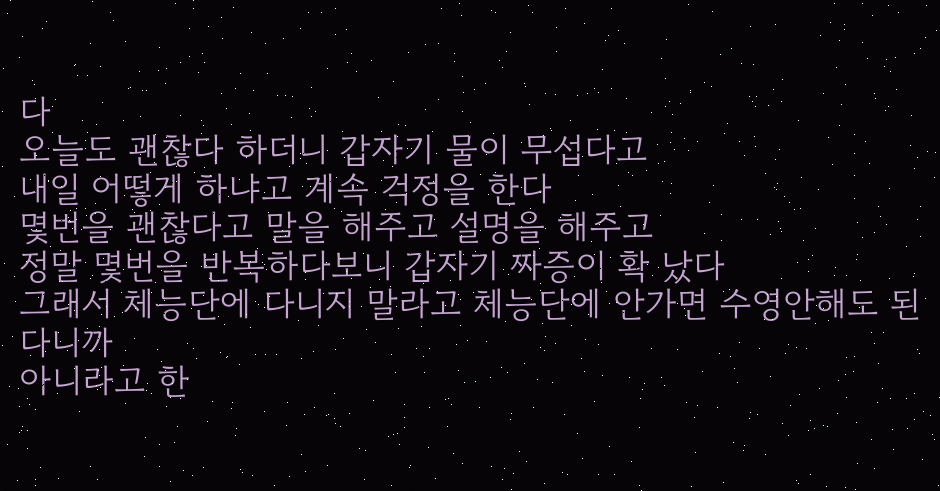다
오늘도 괜찮다 하더니 갑자기 물이 무섭다고
내일 어떻게 하냐고 계속 걱정을 한다
몇번을 괜찮다고 말을 해주고 설명을 해주고
정말 몇번을 반복하다보니 갑자기 짜증이 확 났다
그래서 체능단에 다니지 말라고 체능단에 안가면 수영안해도 된다니까
아니라고 한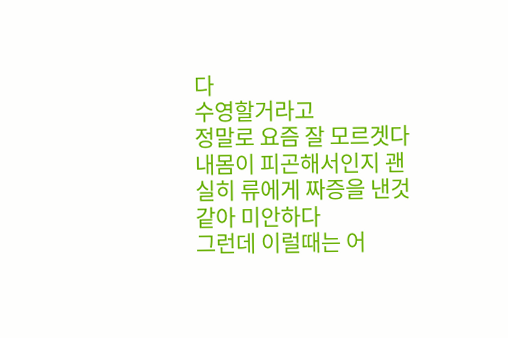다
수영할거라고
정말로 요즘 잘 모르겟다
내몸이 피곤해서인지 괜실히 류에게 짜증을 낸것같아 미안하다
그런데 이럴때는 어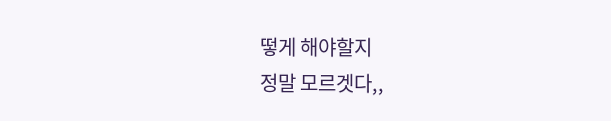떻게 해야할지
정말 모르겟다,,